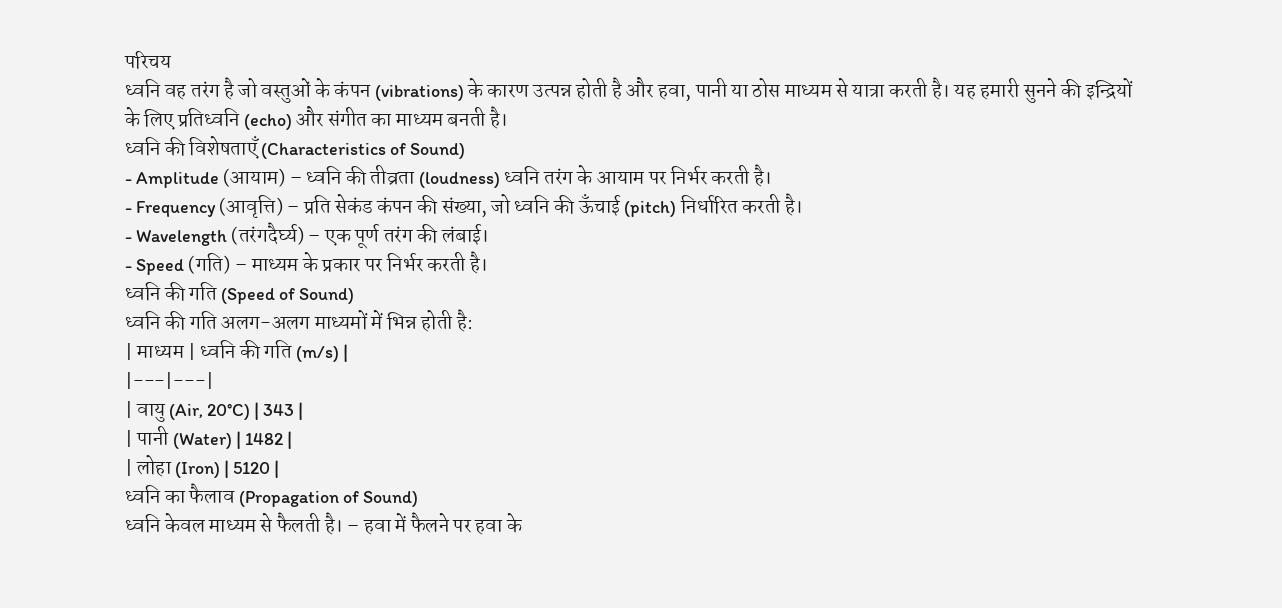परिचय
ध्वनि वह तरंग है जो वस्तुओं के कंपन (vibrations) के कारण उत्पन्न होती है और हवा, पानी या ठोस माध्यम से यात्रा करती है। यह हमारी सुनने की इन्द्रियों के लिए प्रतिध्वनि (echo) और संगीत का माध्यम बनती है।
ध्वनि की विशेषताएँ (Characteristics of Sound)
- Amplitude (आयाम) – ध्वनि की तीव्रता (loudness) ध्वनि तरंग के आयाम पर निर्भर करती है।
- Frequency (आवृत्ति) – प्रति सेकंड कंपन की संख्या, जो ध्वनि की ऊँचाई (pitch) निर्धारित करती है।
- Wavelength (तरंगदैर्घ्य) – एक पूर्ण तरंग की लंबाई।
- Speed (गति) – माध्यम के प्रकार पर निर्भर करती है।
ध्वनि की गति (Speed of Sound)
ध्वनि की गति अलग-अलग माध्यमों में भिन्न होती है:
| माध्यम | ध्वनि की गति (m/s) |
|---|---|
| वायु (Air, 20°C) | 343 |
| पानी (Water) | 1482 |
| लोहा (Iron) | 5120 |
ध्वनि का फैलाव (Propagation of Sound)
ध्वनि केवल माध्यम से फैलती है। – हवा में फैलने पर हवा के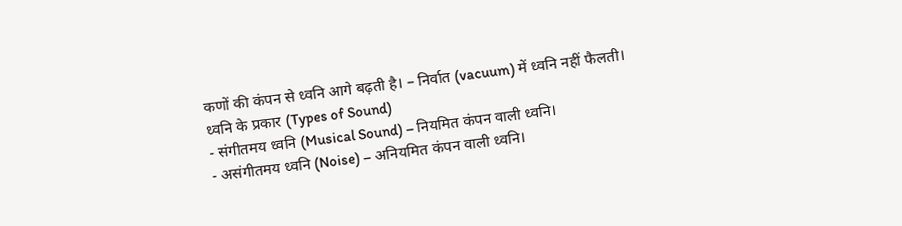कणों की कंपन से ध्वनि आगे बढ़ती है। – निर्वात (vacuum) में ध्वनि नहीं फैलती।
ध्वनि के प्रकार (Types of Sound)
- संगीतमय ध्वनि (Musical Sound) – नियमित कंपन वाली ध्वनि।
- असंगीतमय ध्वनि (Noise) – अनियमित कंपन वाली ध्वनि।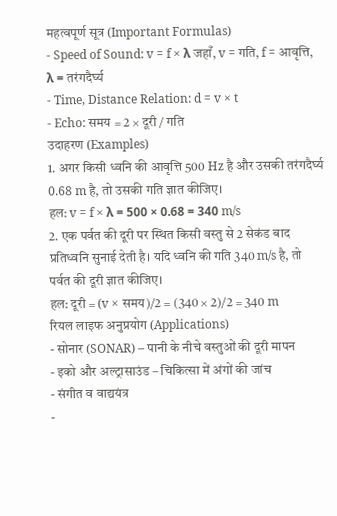महत्वपूर्ण सूत्र (Important Formulas)
- Speed of Sound: v = f × λ जहाँ, v = गति, f = आवृत्ति, λ = तरंगदैर्घ्य
- Time, Distance Relation: d = v × t
- Echo: समय = 2 × दूरी / गति
उदाहरण (Examples)
1. अगर किसी ध्वनि की आवृत्ति 500 Hz है और उसकी तरंगदैर्घ्य 0.68 m है, तो उसकी गति ज्ञात कीजिए।
हल: v = f × λ = 500 × 0.68 = 340 m/s
2. एक पर्वत की दूरी पर स्थित किसी वस्तु से 2 सेकंड बाद प्रतिध्वनि सुनाई देती है। यदि ध्वनि की गति 340 m/s है, तो पर्वत की दूरी ज्ञात कीजिए।
हल: दूरी = (v × समय)/2 = (340 × 2)/2 = 340 m
रियल लाइफ अनुप्रयोग (Applications)
- सोनार (SONAR) – पानी के नीचे वस्तुओं की दूरी मापन
- इको और अल्ट्रासाउंड – चिकित्सा में अंगों की जांच
- संगीत व वाद्ययंत्र
-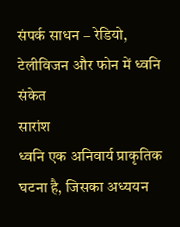संपर्क साधन – रेडियो, टेलीविजन और फोन में ध्वनि संकेत
सारांश
ध्वनि एक अनिवार्य प्राकृतिक घटना है, जिसका अध्ययन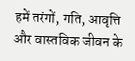हमें तरंगों, गति, आवृत्ति और वास्तविक जीवन के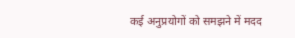कई अनुप्रयोगों को समझने में मदद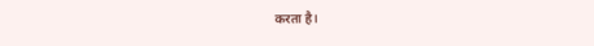करता है।